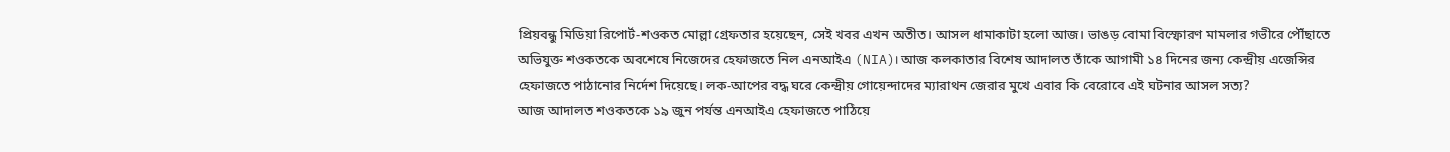প্রিয়বন্ধু মিডিয়া রিপোর্ট-শওকত মোল্লা গ্রেফতার হয়েছেন, সেই খবর এখন অতীত। আসল ধামাকাটা হলো আজ। ভাঙড় বোমা বিস্ফোরণ মামলার গভীরে পৌঁছাতে অভিযুক্ত শওকতকে অবশেষে নিজেদের হেফাজতে নিল এনআইএ (NIA)। আজ কলকাতার বিশেষ আদালত তাঁকে আগামী ১৪ দিনের জন্য কেন্দ্রীয় এজেন্সির হেফাজতে পাঠানোর নির্দেশ দিয়েছে। লক-আপের বদ্ধ ঘরে কেন্দ্রীয় গোয়েন্দাদের ম্যারাথন জেরার মুখে এবার কি বেরোবে এই ঘটনার আসল সত্য?
আজ আদালত শওকতকে ১৯ জুন পর্যন্ত এনআইএ হেফাজতে পাঠিয়ে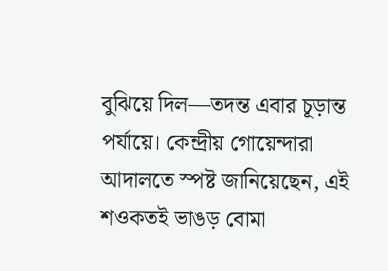বুঝিয়ে দিল—তদন্ত এবার চূড়ান্ত পর্যায়ে। কেন্দ্রীয় গোয়েন্দারা আদালতে স্পষ্ট জানিয়েছেন, এই শওকতই ভাঙড় বোমা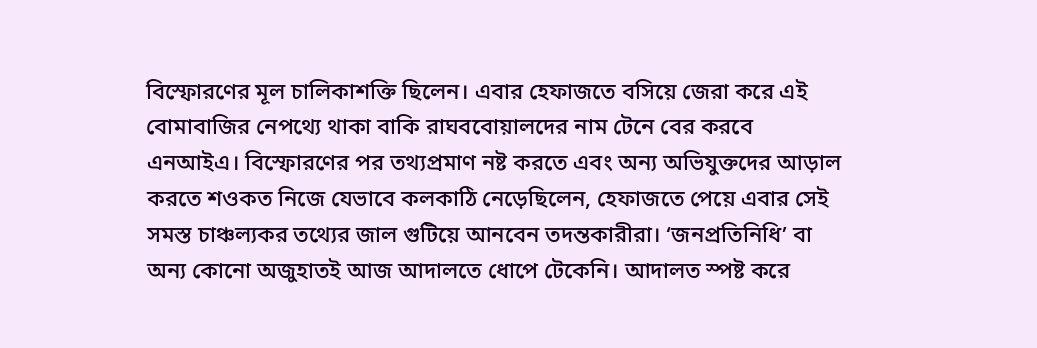বিস্ফোরণের মূল চালিকাশক্তি ছিলেন। এবার হেফাজতে বসিয়ে জেরা করে এই বোমাবাজির নেপথ্যে থাকা বাকি রাঘববোয়ালদের নাম টেনে বের করবে এনআইএ। বিস্ফোরণের পর তথ্যপ্রমাণ নষ্ট করতে এবং অন্য অভিযুক্তদের আড়াল করতে শওকত নিজে যেভাবে কলকাঠি নেড়েছিলেন, হেফাজতে পেয়ে এবার সেই সমস্ত চাঞ্চল্যকর তথ্যের জাল গুটিয়ে আনবেন তদন্তকারীরা। ‘জনপ্রতিনিধি’ বা অন্য কোনো অজুহাতই আজ আদালতে ধোপে টেকেনি। আদালত স্পষ্ট করে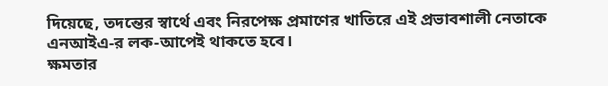দিয়েছে, তদন্তের স্বার্থে এবং নিরপেক্ষ প্রমাণের খাতিরে এই প্রভাবশালী নেতাকে এনআইএ-র লক-আপেই থাকতে হবে।
ক্ষমতার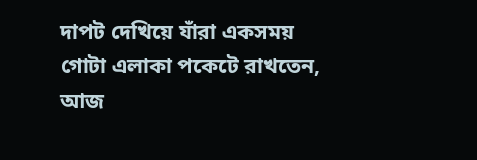দাপট দেখিয়ে যাঁরা একসময় গোটা এলাকা পকেটে রাখতেন, আজ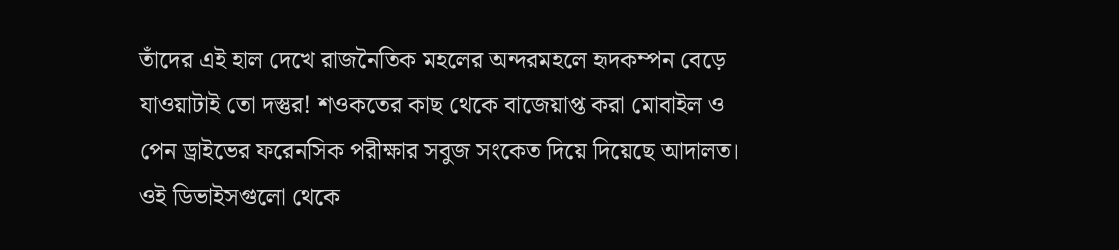তাঁদের এই হাল দেখে রাজনৈতিক মহলের অন্দরমহলে হৃদকম্পন বেড়ে যাওয়াটাই তো দস্তুর! শওকতের কাছ থেকে বাজেয়াপ্ত করা মোবাইল ও পেন ড্রাইভের ফরেনসিক পরীক্ষার সবুজ সংকেত দিয়ে দিয়েছে আদালত। ওই ডিভাইসগুলো থেকে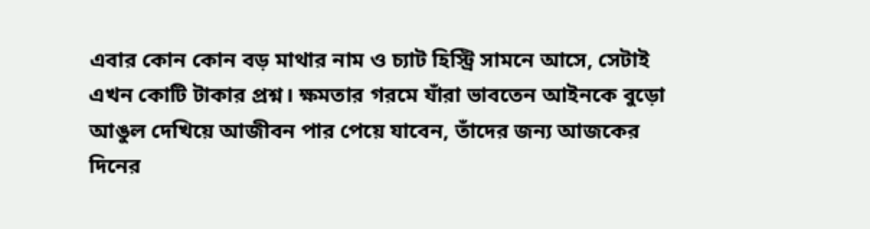এবার কোন কোন বড় মাথার নাম ও চ্যাট হিস্ট্রি সামনে আসে, সেটাই এখন কোটি টাকার প্রশ্ন। ক্ষমতার গরমে যাঁরা ভাবতেন আইনকে বুড়ো আঙুল দেখিয়ে আজীবন পার পেয়ে যাবেন, তাঁদের জন্য আজকের দিনের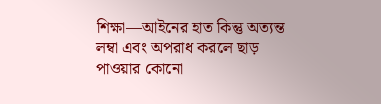শিক্ষা—আইনের হাত কিন্তু অত্যন্ত লম্বা এবং অপরাধ করলে ছাড় পাওয়ার কোনো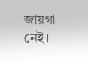জায়গা নেই।